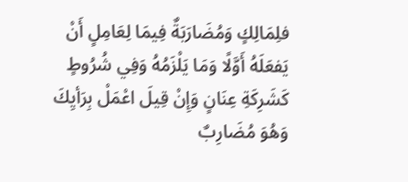فلِمَالِكٍ وَمُضَارَبَةٌ فِيمَا لِعَامِلٍ أَنْ يَفعَلَهُ أَوَّلًا وَمَا يَلْزَمُهُ وَفِي شُرُوطٍ كَشَرِكَةِ عِنَانٍ وَإِنْ قِيلَ اعْمَلْ بِرَأيِكَ وَهُوَ مُضَارِبٌ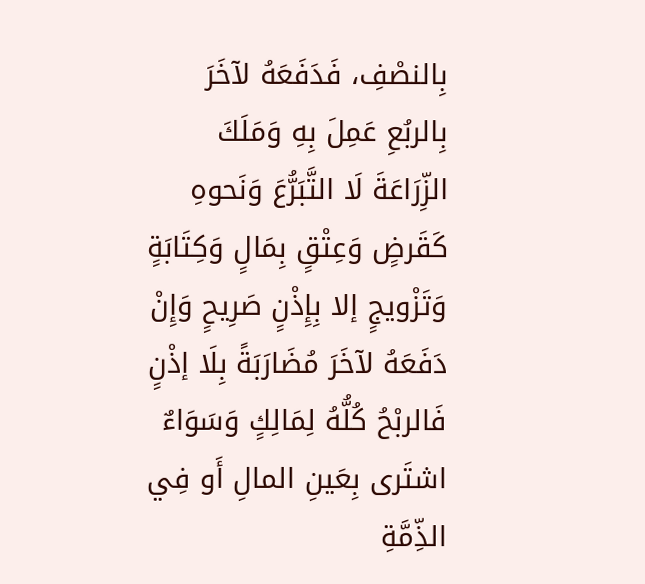بِالنصْفِ، فَدَفَعَهُ لآخَرَ بِالربُعِ عَمِلَ بِهِ وَمَلَكَ الزِّرَاعَةَ لَا التَّبَرُّعَ وَنَحوهِ كَقَرضٍ وَعِتْقٍ بِمَالٍ وَكِتَابَةٍ وَتَزْويجٍ إلا بِإِذْنٍ صَرِيحٍ وَإِنْ دَفَعَهُ لآخَرَ مُضَارَبَةً بِلَا إذْنٍ فَالربْحُ كُلُّهُ لِمَالِكٍ وَسَوَاءٌ اشتَرى بِعَينِ المالِ أَو فِي الذِّمَّةِ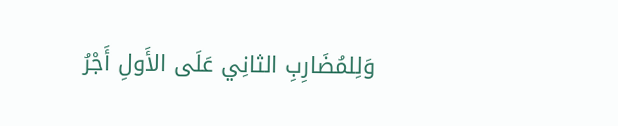وَلِلمُضَارِبِ الثانِي عَلَى الأَولِ أَجْرُ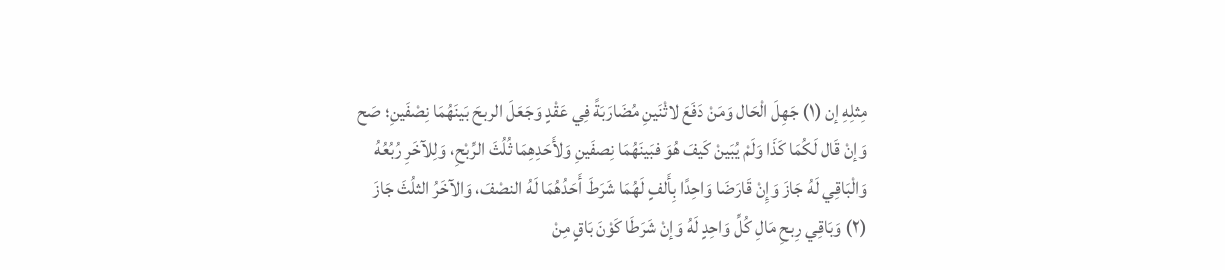مِثلِهِ إن (١) جَهِلَ الْحَال وَمَنْ دَفَعَ لاثْنَينِ مُضَارَبَةً فِي عَقْدٍ وَجَعَلَ الربحَ بَينَهُمَا نِصْفَينِ؛ صَح وَإنْ قَال لَكُمَا كَذَا وَلَمْ يُبَينْ كَيفَ هُوَ فبَينَهُمَا نِصفَينِ وَلأَحَدِهِمَا ثُلُثَ الرِّبْحِ، وَلِلآخَرِ رُبُعُهُ وَالْبَاقِي لَهُ جَازَ وَإِنْ قَارَضَا وَاحِدًا بِأَلفٍ لَهُمَا شَرَطَ أَحَدُهُمَا لَهُ النصْفَ، وَالآخَرُ الثلُثَ جَازَ (٢) وَبَاقِي رِبحِ مَالِ كُلِّ وَاحِدٍ لَهُ وَإنْ شَرَطَا كَوْنَ بَاقٍ مِنْ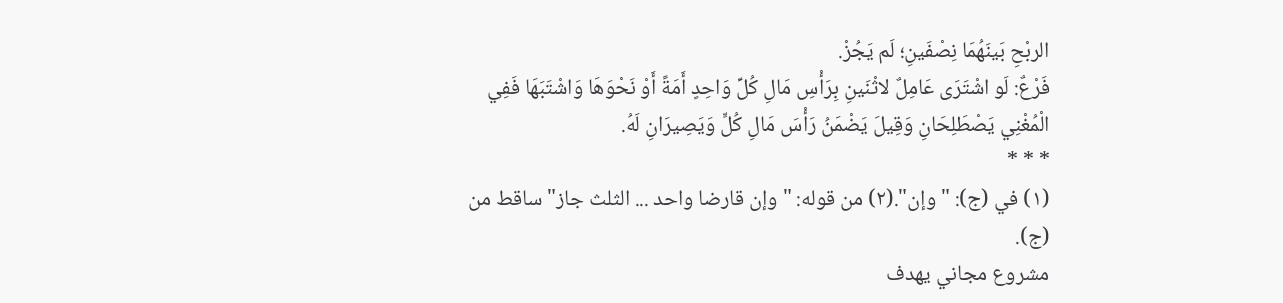الربْحِ بَينَهُمَا نِصْفَينِ؛ لَم يَجُزْ.
فَرْعٌ: لَو اشْتَرَى عَامِلٌ لاثْنَينِ بِرَأْسِ مَالِ كُلِّ وَاحِدٍ أَمَةً أَوْ نَحْوَهَا وَاشْتَبَهَا فَفِي الْمُغْنِي يَصْطَلِحَانِ وَقِيلَ يَضْمَنُ رَأْسَ مَالِ كُلٍّ وَيَصِيرَانِ لَهُ.
* * *
(١) في (ج): "وإن".(٢) من قوله: "وإن قارضا واحد ... الثلث جاز" ساقط من (ج).
مشروع مجاني يهدف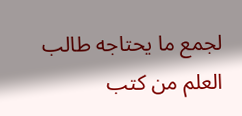لجمع ما يحتاجه طالب العلم من كتب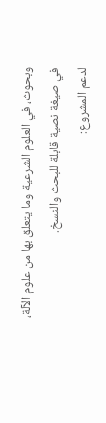وبحوث، في العلوم الشرعية وما يتعلق بها من علوم الآلة، في صيغة نصية قابلة للبحث والنسخ.
لدعم المشروع: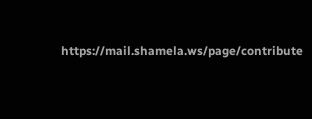https://mail.shamela.ws/page/contribute